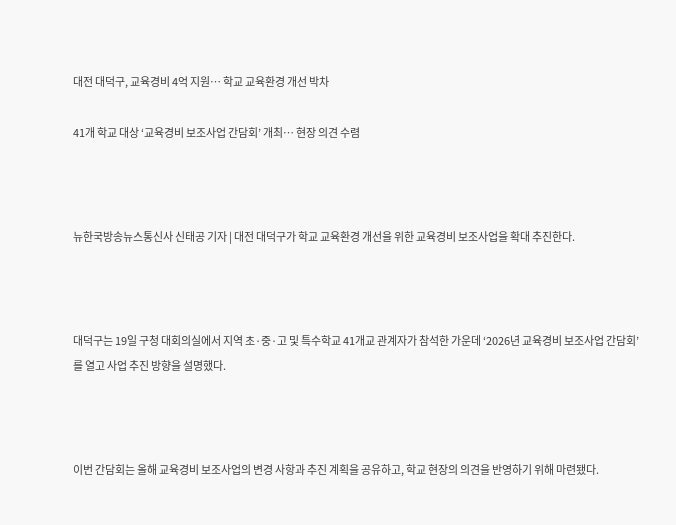대전 대덕구, 교육경비 4억 지원… 학교 교육환경 개선 박차

41개 학교 대상 ‘교육경비 보조사업 간담회’ 개최… 현장 의견 수렴



뉴한국방송뉴스통신사 신태공 기자 | 대전 대덕구가 학교 교육환경 개선을 위한 교육경비 보조사업을 확대 추진한다.



대덕구는 19일 구청 대회의실에서 지역 초·중·고 및 특수학교 41개교 관계자가 참석한 가운데 ‘2026년 교육경비 보조사업 간담회’를 열고 사업 추진 방향을 설명했다.



이번 간담회는 올해 교육경비 보조사업의 변경 사항과 추진 계획을 공유하고, 학교 현장의 의견을 반영하기 위해 마련됐다.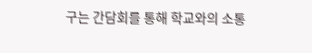구는 간담회를 통해 학교와의 소통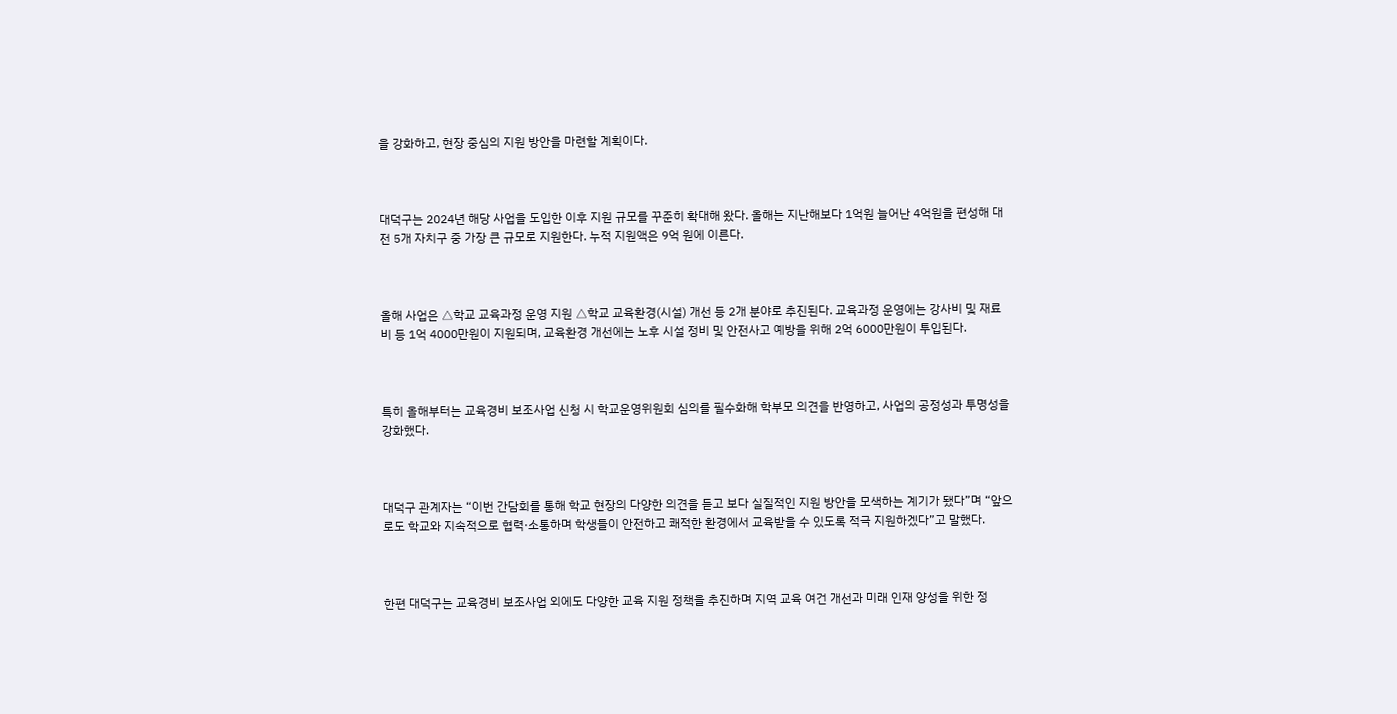을 강화하고, 현장 중심의 지원 방안을 마련할 계획이다.



대덕구는 2024년 해당 사업을 도입한 이후 지원 규모를 꾸준히 확대해 왔다. 올해는 지난해보다 1억원 늘어난 4억원을 편성해 대전 5개 자치구 중 가장 큰 규모로 지원한다. 누적 지원액은 9억 원에 이른다.



올해 사업은 △학교 교육과정 운영 지원 △학교 교육환경(시설) 개선 등 2개 분야로 추진된다. 교육과정 운영에는 강사비 및 재료비 등 1억 4000만원이 지원되며, 교육환경 개선에는 노후 시설 정비 및 안전사고 예방을 위해 2억 6000만원이 투입된다.



특히 올해부터는 교육경비 보조사업 신청 시 학교운영위원회 심의를 필수화해 학부모 의견을 반영하고, 사업의 공정성과 투명성을 강화했다.



대덕구 관계자는 “이번 간담회를 통해 학교 현장의 다양한 의견을 듣고 보다 실질적인 지원 방안을 모색하는 계기가 됐다”며 “앞으로도 학교와 지속적으로 협력·소통하며 학생들이 안전하고 쾌적한 환경에서 교육받을 수 있도록 적극 지원하겠다”고 말했다.



한편 대덕구는 교육경비 보조사업 외에도 다양한 교육 지원 정책을 추진하며 지역 교육 여건 개선과 미래 인재 양성을 위한 정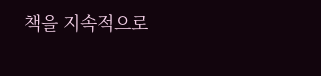책을 지속적으로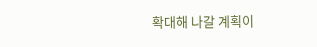확대해 나갈 계획이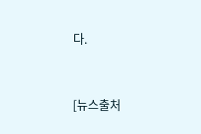다.


[뉴스출처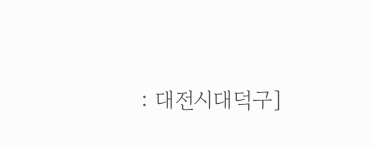: 대전시대덕구]